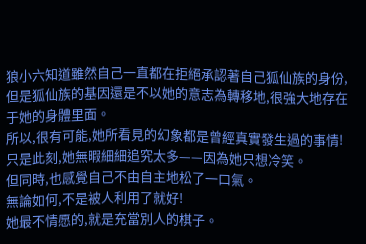狼小六知道雖然自己一直都在拒絕承認著自己狐仙族的身份,但是狐仙族的基因還是不以她的意志為轉移地,很強大地存在于她的身體里面。
所以,很有可能,她所看見的幻象都是曾經真實發生過的事情!
只是此刻,她無暇細細追究太多——因為她只想冷笑。
但同時,也感覺自己不由自主地松了一口氣。
無論如何,不是被人利用了就好!
她最不情愿的,就是充當別人的棋子。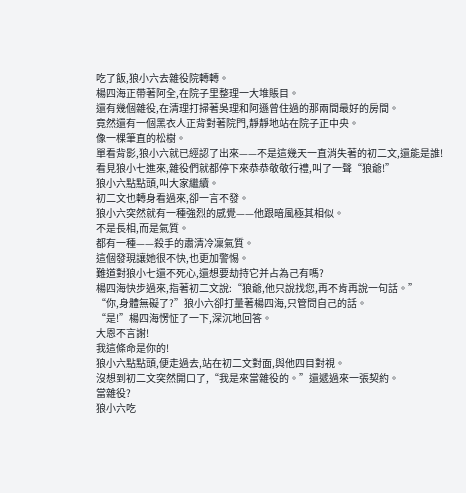吃了飯,狼小六去雜役院轉轉。
楊四海正帶著阿全,在院子里整理一大堆賬目。
還有幾個雜役,在清理打掃著吳理和阿遜曾住過的那兩間最好的房間。
竟然還有一個黑衣人正背對著院門,靜靜地站在院子正中央。
像一棵筆直的松樹。
單看背影,狼小六就已經認了出來——不是這幾天一直消失著的初二文,還能是誰!
看見狼小七進來,雜役們就都停下來恭恭敬敬行禮,叫了一聲“狼爺!”
狼小六點點頭,叫大家繼續。
初二文也轉身看過來,卻一言不發。
狼小六突然就有一種強烈的感覺——他跟暗風極其相似。
不是長相,而是氣質。
都有一種——殺手的肅清冷凜氣質。
這個發現讓她很不快,也更加警惕。
難道對狼小七還不死心,還想要劫持它并占為己有嗎?
楊四海快步過來,指著初二文說:“狼爺,他只說找您,再不肯再說一句話。”
“你,身體無礙了?”狼小六卻打量著楊四海,只管問自己的話。
“是!”楊四海愣怔了一下,深沉地回答。
大恩不言謝!
我這條命是你的!
狼小六點點頭,便走過去,站在初二文對面,與他四目對視。
沒想到初二文突然開口了,“我是來當雜役的。”還遞過來一張契約。
當雜役?
狼小六吃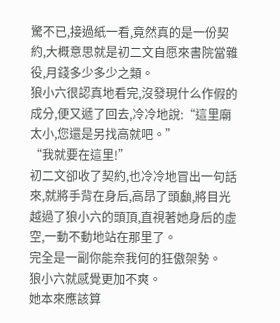驚不已,接過紙一看,竟然真的是一份契約,大概意思就是初二文自愿來書院當雜役,月錢多少多少之類。
狼小六很認真地看完,沒發現什么作假的成分,便又遞了回去,冷冷地說:“這里廟太小,您還是另找高就吧。”
“我就要在這里!”
初二文卻收了契約,也冷冷地冒出一句話來,就將手背在身后,高昂了頭顱,將目光越過了狼小六的頭頂,直視著她身后的虛空,一動不動地站在那里了。
完全是一副你能奈我何的狂傲架勢。
狼小六就感覺更加不爽。
她本來應該算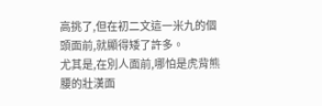高挑了,但在初二文這一米九的個頭面前,就顯得矮了許多。
尤其是,在別人面前,哪怕是虎背熊腰的壯漢面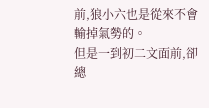前,狼小六也是從來不會輸掉氣勢的。
但是一到初二文面前,卻總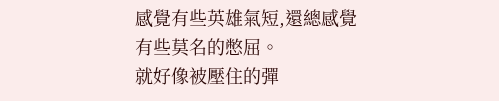感覺有些英雄氣短,還總感覺有些莫名的憋屈。
就好像被壓住的彈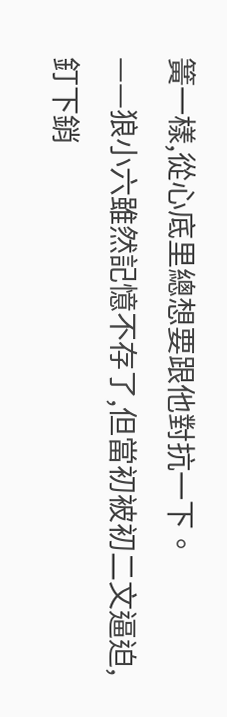簧一樣,從心底里總想要跟他對抗一下。
——狼小六雖然記憶不存了,但當初被初二文逼迫,釘下銷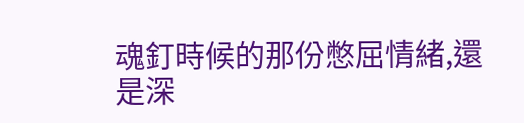魂釘時候的那份憋屈情緒,還是深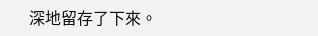深地留存了下來。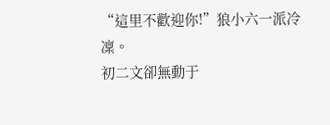“這里不歡迎你!”狼小六一派冷凜。
初二文卻無動于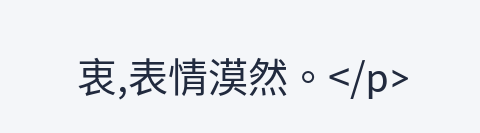衷,表情漠然。</p>